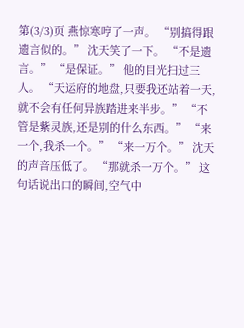第(3/3)页 燕惊寒哼了一声。 “别搞得跟遗言似的。” 沈天笑了一下。 “不是遗言。” “是保证。” 他的目光扫过三人。 “天运府的地盘,只要我还站着一天,就不会有任何异族踏进来半步。” “不管是紫灵族,还是别的什么东西。” “来一个,我杀一个。” “来一万个。” 沈天的声音压低了。 “那就杀一万个。” 这句话说出口的瞬间,空气中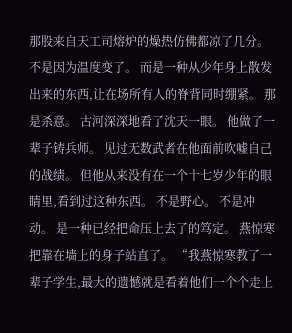那股来自天工司熔炉的燥热仿佛都凉了几分。 不是因为温度变了。 而是一种从少年身上散发出来的东西,让在场所有人的脊背同时绷紧。 那是杀意。 古河深深地看了沈天一眼。 他做了一辈子铸兵师。 见过无数武者在他面前吹嘘自己的战绩。 但他从来没有在一个十七岁少年的眼睛里,看到过这种东西。 不是野心。 不是冲动。 是一种已经把命压上去了的笃定。 燕惊寒把靠在墙上的身子站直了。 “我燕惊寒教了一辈子学生,最大的遗憾就是看着他们一个个走上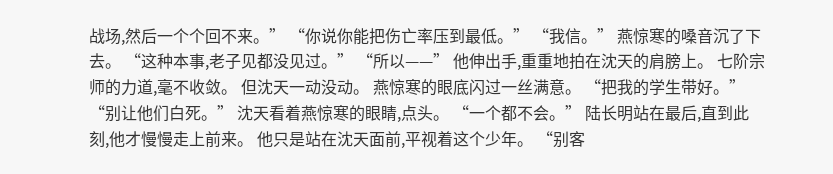战场,然后一个个回不来。” “你说你能把伤亡率压到最低。” “我信。” 燕惊寒的嗓音沉了下去。 “这种本事,老子见都没见过。” “所以——” 他伸出手,重重地拍在沈天的肩膀上。 七阶宗师的力道,毫不收敛。 但沈天一动没动。 燕惊寒的眼底闪过一丝满意。 “把我的学生带好。” “别让他们白死。” 沈天看着燕惊寒的眼睛,点头。 “一个都不会。” 陆长明站在最后,直到此刻,他才慢慢走上前来。 他只是站在沈天面前,平视着这个少年。 “别客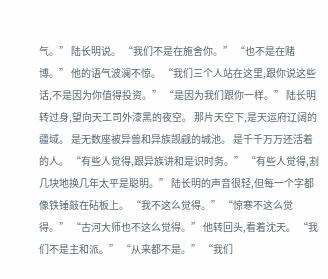气。” 陆长明说。 “我们不是在施舍你。” “也不是在赌博。” 他的语气波澜不惊。 “我们三个人站在这里,跟你说这些话,不是因为你值得投资。” “是因为我们跟你一样。” 陆长明转过身,望向天工司外漆黑的夜空。 那片天空下,是天运府辽阔的疆域。 是无数座被异兽和异族觊觎的城池。 是千千万万还活着的人。 “有些人觉得,跟异族讲和是识时务。” “有些人觉得,割几块地换几年太平是聪明。” 陆长明的声音很轻,但每一个字都像铁锤敲在砧板上。 “我不这么觉得。” “惊寒不这么觉得。” “古河大师也不这么觉得。” 他转回头,看着沈天。 “我们不是主和派。” “从来都不是。” “我们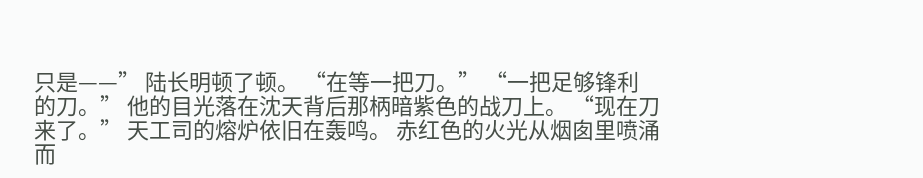只是——” 陆长明顿了顿。 “在等一把刀。” “一把足够锋利的刀。” 他的目光落在沈天背后那柄暗紫色的战刀上。 “现在刀来了。” 天工司的熔炉依旧在轰鸣。 赤红色的火光从烟囱里喷涌而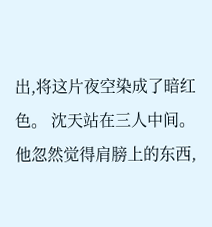出,将这片夜空染成了暗红色。 沈天站在三人中间。 他忽然觉得肩膀上的东西,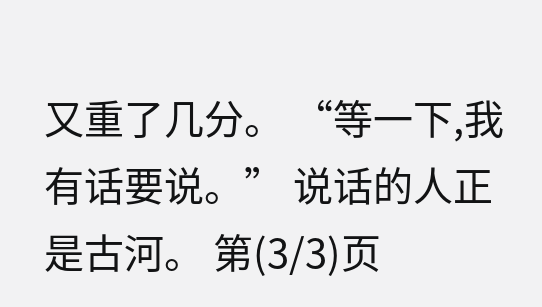又重了几分。 “等一下,我有话要说。” 说话的人正是古河。 第(3/3)页